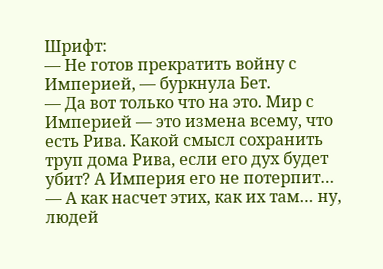Шрифт:
— Не готов прекратить войну с Империей, — буркнула Бет.
— Да вот только что на это. Мир с Империей — это измена всему, что есть Рива. Какой смысл сохранить труп дома Рива, если его дух будет убит? А Империя его не потерпит…
— А как насчет этих, как их там… ну, людей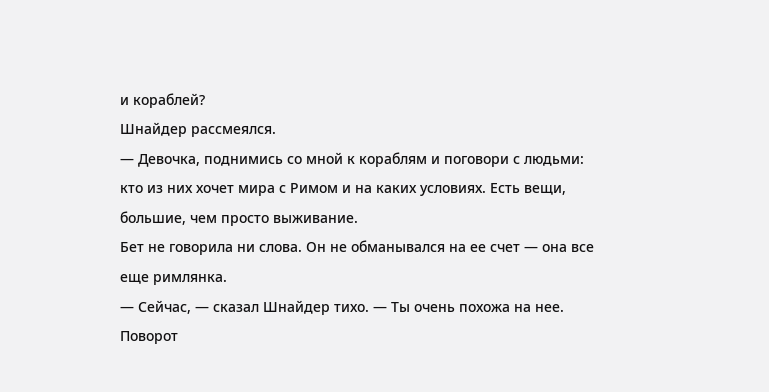и кораблей?
Шнайдер рассмеялся.
— Девочка, поднимись со мной к кораблям и поговори с людьми: кто из них хочет мира с Римом и на каких условиях. Есть вещи, большие, чем просто выживание.
Бет не говорила ни слова. Он не обманывался на ее счет — она все еще римлянка.
— Сейчас, — сказал Шнайдер тихо. — Ты очень похожа на нее. Поворот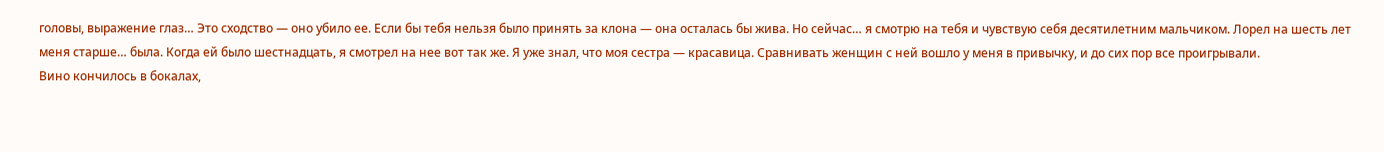головы, выражение глаз… Это сходство — оно убило ее. Если бы тебя нельзя было принять за клона — она осталась бы жива. Но сейчас… я смотрю на тебя и чувствую себя десятилетним мальчиком. Лорел на шесть лет меня старше… была. Когда ей было шестнадцать, я смотрел на нее вот так же. Я уже знал, что моя сестра — красавица. Сравнивать женщин с ней вошло у меня в привычку, и до сих пор все проигрывали.
Вино кончилось в бокалах,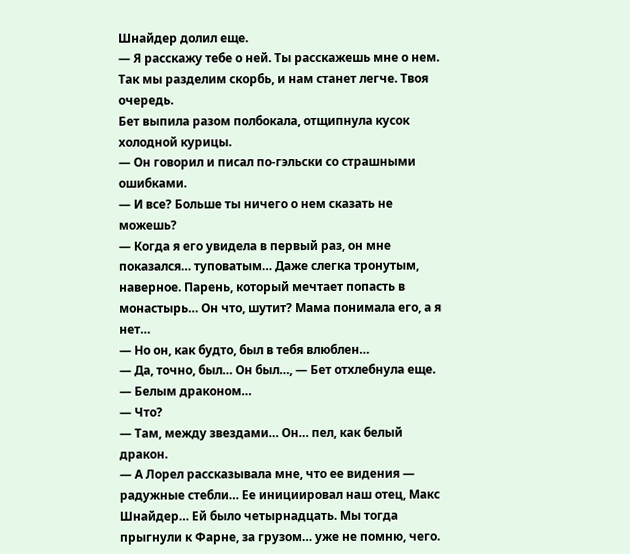Шнайдер долил еще.
— Я расскажу тебе о ней. Ты расскажешь мне о нем. Так мы разделим скорбь, и нам станет легче. Твоя очередь.
Бет выпила разом полбокала, отщипнула кусок холодной курицы.
— Он говорил и писал по-гэльски со страшными ошибками.
— И все? Больше ты ничего о нем сказать не можешь?
— Когда я его увидела в первый раз, он мне показался… туповатым… Даже слегка тронутым, наверное. Парень, который мечтает попасть в монастырь… Он что, шутит? Мама понимала его, а я нет…
— Но он, как будто, был в тебя влюблен…
— Да, точно, был… Он был…, — Бет отхлебнула еще. — Белым драконом…
— Что?
— Там, между звездами… Он… пел, как белый дракон.
— А Лорел рассказывала мне, что ее видения — радужные стебли… Ее инициировал наш отец, Макс Шнайдер… Ей было четырнадцать. Мы тогда прыгнули к Фарне, за грузом… уже не помню, чего.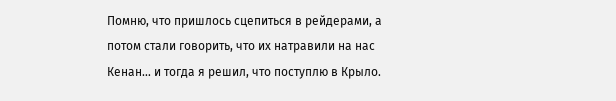Помню, что пришлось сцепиться в рейдерами, а потом стали говорить, что их натравили на нас Кенан… и тогда я решил, что поступлю в Крыло.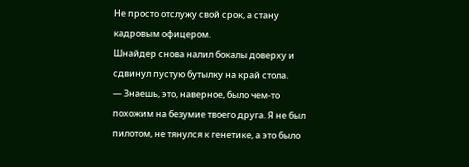Не просто отслужу свой срок, а стану кадровым офицером.
Шнайдер снова налил бокалы доверху и сдвинул пустую бутылку на край стола.
— Знаешь, это, наверное, было чем-то похожим на безумие твоего друга. Я не был пилотом, не тянулся к генетике, а это было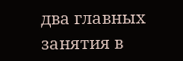два главных занятия в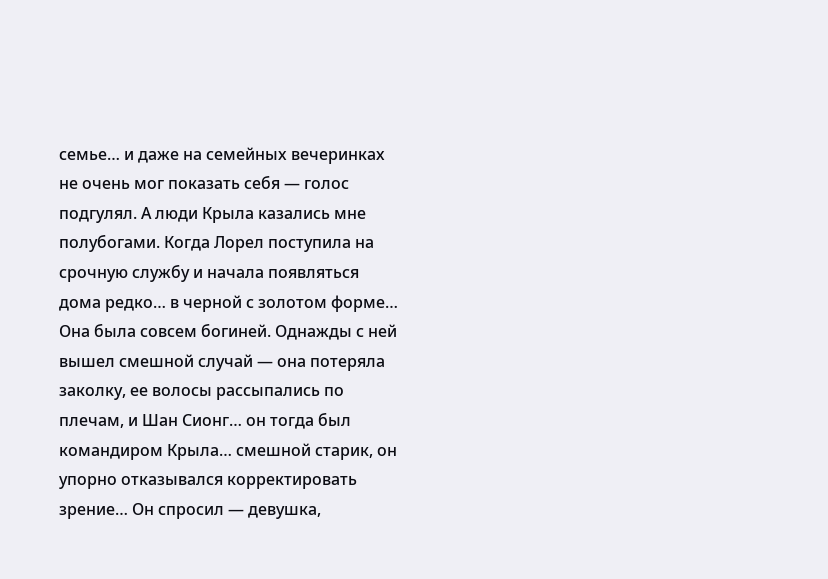семье… и даже на семейных вечеринках не очень мог показать себя — голос подгулял. А люди Крыла казались мне полубогами. Когда Лорел поступила на срочную службу и начала появляться дома редко… в черной с золотом форме… Она была совсем богиней. Однажды с ней вышел смешной случай — она потеряла заколку, ее волосы рассыпались по плечам, и Шан Сионг… он тогда был командиром Крыла… смешной старик, он упорно отказывался корректировать зрение… Он спросил — девушка,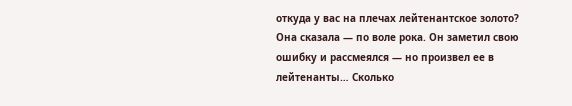откуда у вас на плечах лейтенантское золото? Она сказала — по воле рока. Он заметил свою ошибку и рассмеялся — но произвел ее в лейтенанты… Сколько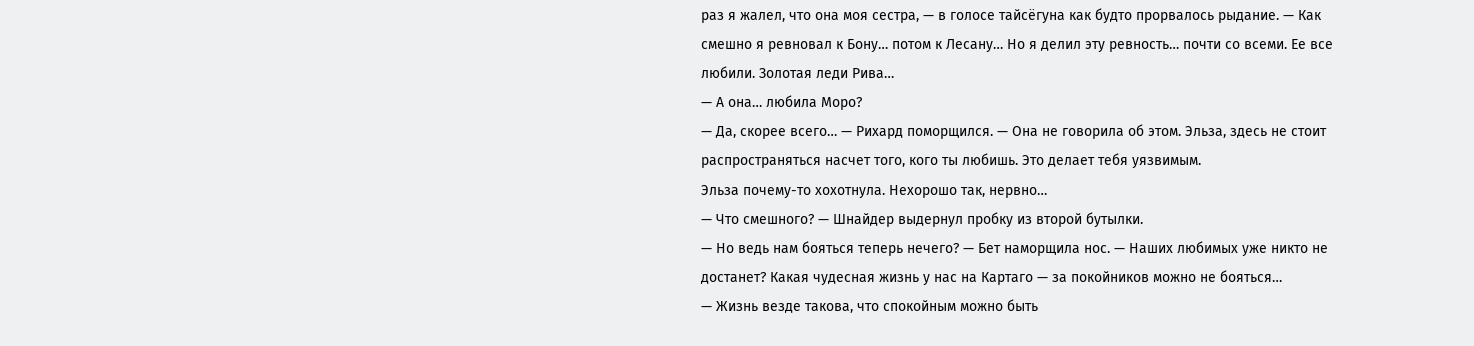раз я жалел, что она моя сестра, — в голосе тайсёгуна как будто прорвалось рыдание. — Как смешно я ревновал к Бону… потом к Лесану… Но я делил эту ревность… почти со всеми. Ее все любили. Золотая леди Рива…
— А она… любила Моро?
— Да, скорее всего… — Рихард поморщился. — Она не говорила об этом. Эльза, здесь не стоит распространяться насчет того, кого ты любишь. Это делает тебя уязвимым.
Эльза почему-то хохотнула. Нехорошо так, нервно…
— Что смешного? — Шнайдер выдернул пробку из второй бутылки.
— Но ведь нам бояться теперь нечего? — Бет наморщила нос. — Наших любимых уже никто не достанет? Какая чудесная жизнь у нас на Картаго — за покойников можно не бояться…
— Жизнь везде такова, что спокойным можно быть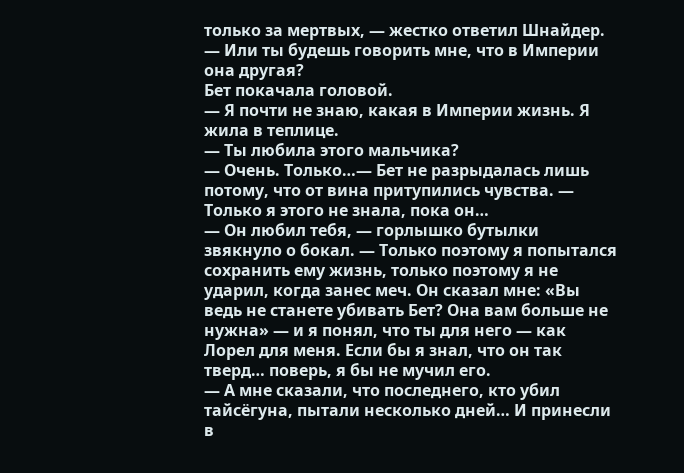только за мертвых, — жестко ответил Шнайдер. — Или ты будешь говорить мне, что в Империи она другая?
Бет покачала головой.
— Я почти не знаю, какая в Империи жизнь. Я жила в теплице.
— Ты любила этого мальчика?
— Очень. Только…— Бет не разрыдалась лишь потому, что от вина притупились чувства. — Только я этого не знала, пока он…
— Он любил тебя, — горлышко бутылки звякнуло о бокал. — Только поэтому я попытался сохранить ему жизнь, только поэтому я не ударил, когда занес меч. Он сказал мне: «Вы ведь не станете убивать Бет? Она вам больше не нужна» — и я понял, что ты для него — как Лорел для меня. Если бы я знал, что он так тверд… поверь, я бы не мучил его.
— А мне сказали, что последнего, кто убил тайсёгуна, пытали несколько дней… И принесли в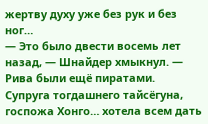жертву духу уже без рук и без ног…
— Это было двести восемь лет назад, — Шнайдер хмыкнул. — Рива были ещё пиратами. Супруга тогдашнего тайсёгуна, госпожа Хонго… хотела всем дать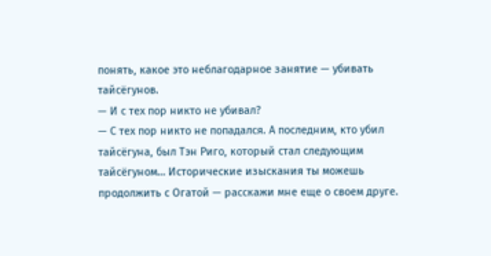понять, какое это неблагодарное занятие — убивать тайсёгунов.
— И с тех пор никто не убивал?
— С тех пор никто не попадался. А последним, кто убил тайсёгуна, был Тэн Риго, который стал следующим тайсёгуном… Исторические изыскания ты можешь продолжить с Огатой — расскажи мне еще о своем друге.